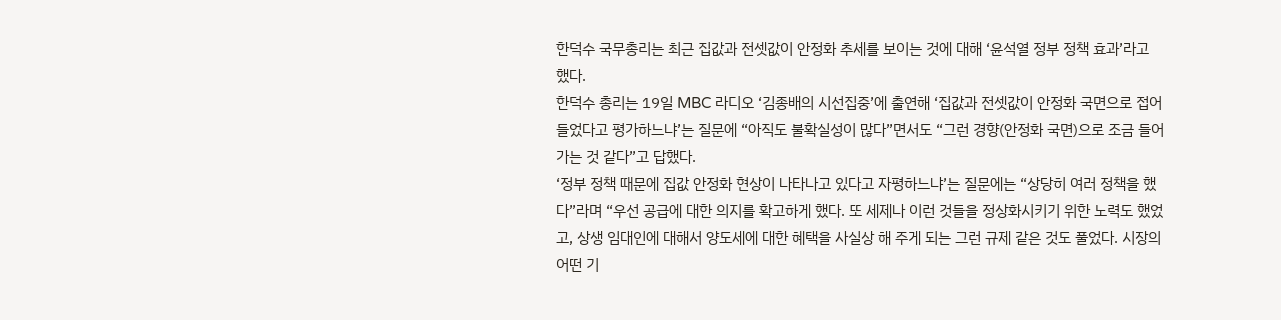한덕수 국무총리는 최근 집값과 전셋값이 안정화 추세를 보이는 것에 대해 ‘윤석열 정부 정책 효과’라고 했다.
한덕수 총리는 19일 MBC 라디오 ‘김종배의 시선집중’에 출연해 ‘집값과 전셋값이 안정화 국면으로 접어들었다고 평가하느냐’는 질문에 “아직도 불확실성이 많다”면서도 “그런 경향(안정화 국면)으로 조금 들어가는 것 같다”고 답했다.
‘정부 정책 때문에 집값 안정화 현상이 나타나고 있다고 자평하느냐’는 질문에는 “상당히 여러 정책을 했다”라며 “우선 공급에 대한 의지를 확고하게 했다. 또 세제나 이런 것들을 정상화시키기 위한 노력도 했었고, 상생 임대인에 대해서 양도세에 대한 혜택을 사실상 해 주게 되는 그런 규제 같은 것도 풀었다. 시장의 어떤 기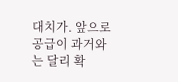대치가. 앞으로 공급이 과거와는 달리 확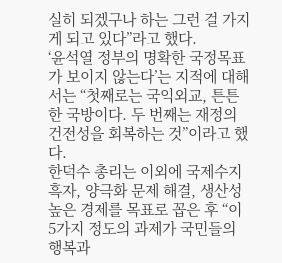실히 되겠구나 하는 그런 걸 가지게 되고 있다”라고 했다.
‘윤석열 정부의 명확한 국정목표가 보이지 않는다’는 지적에 대해서는 “첫째로는 국익외교, 튼튼한 국방이다. 두 번째는 재정의 건전성을 회복하는 것”이라고 했다.
한덕수 총리는 이외에 국제수지 흑자, 양극화 문제 해결, 생산성 높은 경제를 목표로 꼽은 후 “이 5가지 정도의 과제가 국민들의 행복과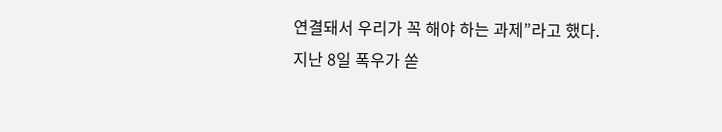연결돼서 우리가 꼭 해야 하는 과제”라고 했다.
지난 8일 폭우가 쏟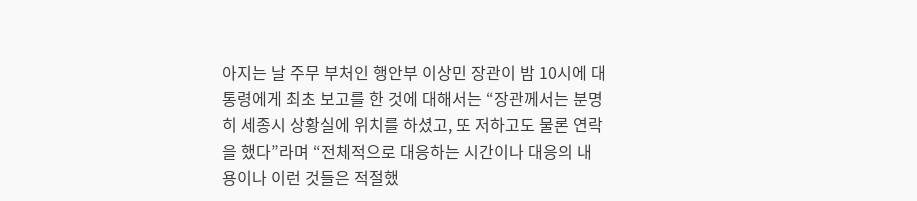아지는 날 주무 부처인 행안부 이상민 장관이 밤 10시에 대통령에게 최초 보고를 한 것에 대해서는 “장관께서는 분명히 세종시 상황실에 위치를 하셨고, 또 저하고도 물론 연락을 했다”라며 “전체적으로 대응하는 시간이나 대응의 내용이나 이런 것들은 적절했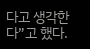다고 생각한다”고 했다.